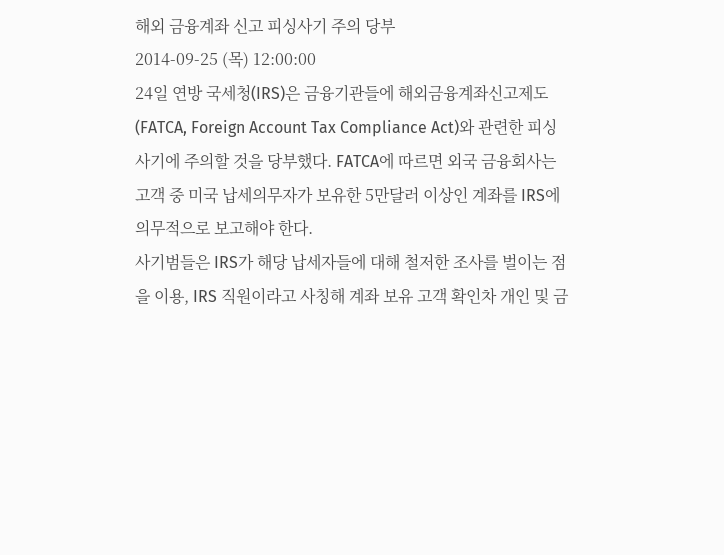해외 금융계좌 신고 피싱사기 주의 당부
2014-09-25 (목) 12:00:00
24일 연방 국세청(IRS)은 금융기관들에 해외금융계좌신고제도(FATCA, Foreign Account Tax Compliance Act)와 관련한 피싱 사기에 주의할 것을 당부했다. FATCA에 따르면 외국 금융회사는 고객 중 미국 납세의무자가 보유한 5만달러 이상인 계좌를 IRS에 의무적으로 보고해야 한다.
사기범들은 IRS가 해당 납세자들에 대해 철저한 조사를 벌이는 점을 이용, IRS 직원이라고 사칭해 계좌 보유 고객 확인차 개인 및 금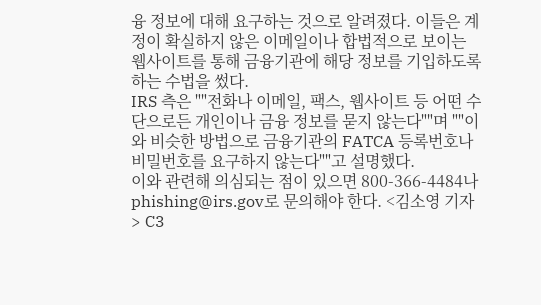융 정보에 대해 요구하는 것으로 알려졌다. 이들은 계정이 확실하지 않은 이메일이나 합법적으로 보이는 웹사이트를 통해 금융기관에 해당 정보를 기입하도록 하는 수법을 썼다.
IRS 측은 ""전화나 이메일, 팩스, 웹사이트 등 어떤 수단으로든 개인이나 금융 정보를 묻지 않는다""며 ""이와 비슷한 방법으로 금융기관의 FATCA 등록번호나 비밀번호를 요구하지 않는다""고 설명했다.
이와 관련해 의심되는 점이 있으면 800-366-4484나 phishing@irs.gov로 문의해야 한다. <김소영 기자> C3